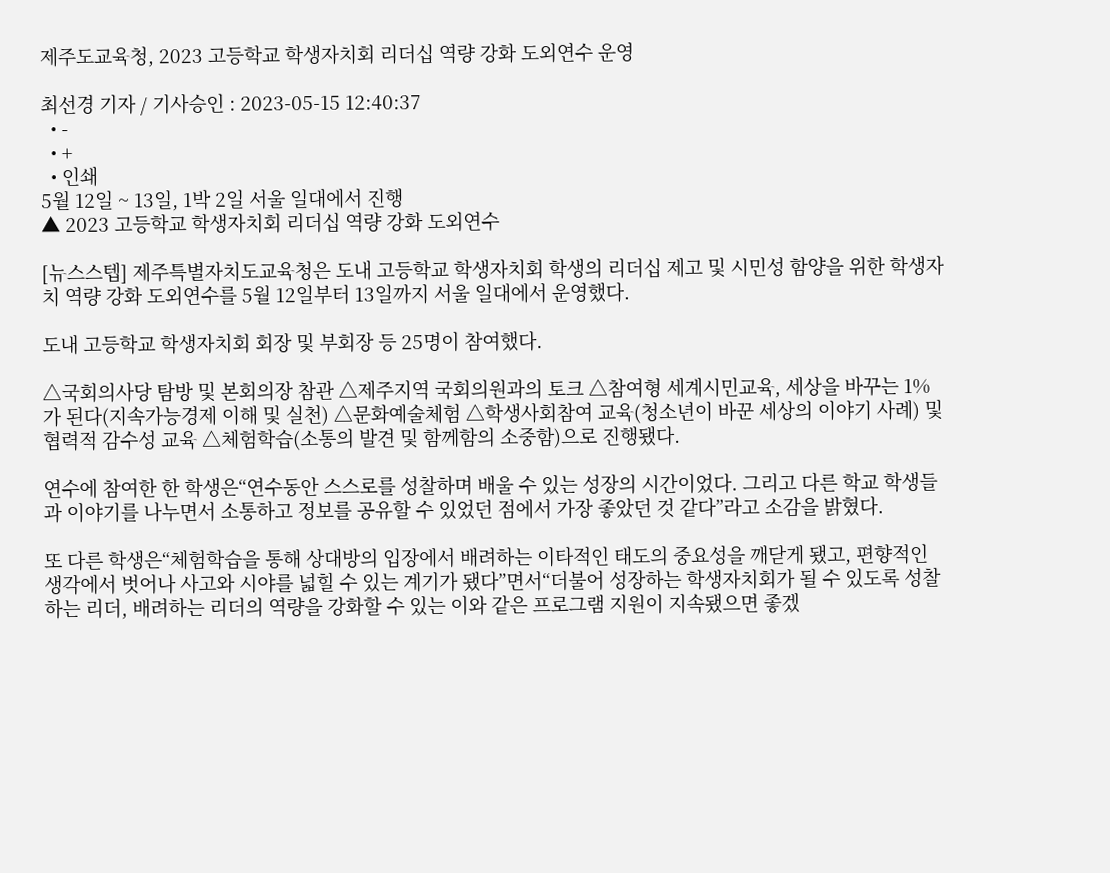제주도교육청, 2023 고등학교 학생자치회 리더십 역량 강화 도외연수 운영

최선경 기자 / 기사승인 : 2023-05-15 12:40:37
  • -
  • +
  • 인쇄
5월 12일 ~ 13일, 1박 2일 서울 일대에서 진행
▲ 2023 고등학교 학생자치회 리더십 역량 강화 도외연수

[뉴스스텝] 제주특별자치도교육청은 도내 고등학교 학생자치회 학생의 리더십 제고 및 시민성 함양을 위한 학생자치 역량 강화 도외연수를 5월 12일부터 13일까지 서울 일대에서 운영했다.

도내 고등학교 학생자치회 회장 및 부회장 등 25명이 참여했다.

△국회의사당 탐방 및 본회의장 참관 △제주지역 국회의원과의 토크 △참여형 세계시민교육, 세상을 바꾸는 1%가 된다(지속가능경제 이해 및 실천) △문화예술체험 △학생사회참여 교육(청소년이 바꾼 세상의 이야기 사례) 및 협력적 감수성 교육 △체험학습(소통의 발견 및 함께함의 소중함)으로 진행됐다.

연수에 참여한 한 학생은“연수동안 스스로를 성찰하며 배울 수 있는 성장의 시간이었다. 그리고 다른 학교 학생들과 이야기를 나누면서 소통하고 정보를 공유할 수 있었던 점에서 가장 좋았던 것 같다”라고 소감을 밝혔다.

또 다른 학생은“체험학습을 통해 상대방의 입장에서 배려하는 이타적인 태도의 중요성을 깨닫게 됐고, 편향적인 생각에서 벗어나 사고와 시야를 넓힐 수 있는 계기가 됐다”면서“더불어 성장하는 학생자치회가 될 수 있도록 성찰하는 리더, 배려하는 리더의 역량을 강화할 수 있는 이와 같은 프로그램 지원이 지속됐으면 좋겠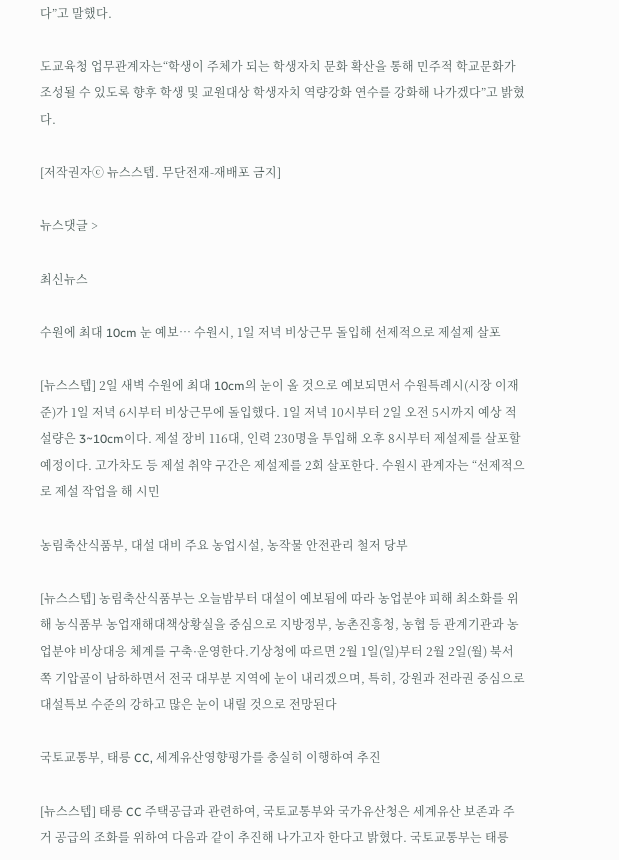다”고 말했다.

도교육청 업무관계자는“학생이 주체가 되는 학생자치 문화 확산을 통해 민주적 학교문화가 조성될 수 있도록 향후 학생 및 교원대상 학생자치 역량강화 연수를 강화해 나가겠다”고 밝혔다.

[저작권자ⓒ 뉴스스텝. 무단전재-재배포 금지]

뉴스댓글 >

최신뉴스

수원에 최대 10cm 눈 예보… 수원시, 1일 저녁 비상근무 돌입해 선제적으로 제설제 살포

[뉴스스텝] 2일 새벽 수원에 최대 10cm의 눈이 올 것으로 예보되면서 수원특례시(시장 이재준)가 1일 저녁 6시부터 비상근무에 돌입했다. 1일 저녁 10시부터 2일 오전 5시까지 예상 적설량은 3~10cm이다. 제설 장비 116대, 인력 230명을 투입해 오후 8시부터 제설제를 살포할 예정이다. 고가차도 등 제설 취약 구간은 제설제를 2회 살포한다. 수원시 관계자는 “선제적으로 제설 작업을 해 시민

농림축산식품부, 대설 대비 주요 농업시설, 농작물 안전관리 철저 당부

[뉴스스텝] 농림축산식품부는 오늘밤부터 대설이 예보됨에 따라 농업분야 피해 최소화를 위해 농식품부 농업재해대책상황실을 중심으로 지방정부, 농촌진흥청, 농협 등 관계기관과 농업분야 비상대응 체계를 구축·운영한다.기상청에 따르면 2월 1일(일)부터 2월 2일(월) 북서쪽 기압골이 남하하면서 전국 대부분 지역에 눈이 내리겠으며, 특히, 강원과 전라권 중심으로 대설특보 수준의 강하고 많은 눈이 내릴 것으로 전망된다

국토교통부, 태릉 CC, 세계유산영향평가를 충실히 이행하여 추진

[뉴스스텝] 태릉 CC 주택공급과 관련하여, 국토교통부와 국가유산청은 세계유산 보존과 주거 공급의 조화를 위하여 다음과 같이 추진해 나가고자 한다고 밝혔다. 국토교통부는 태릉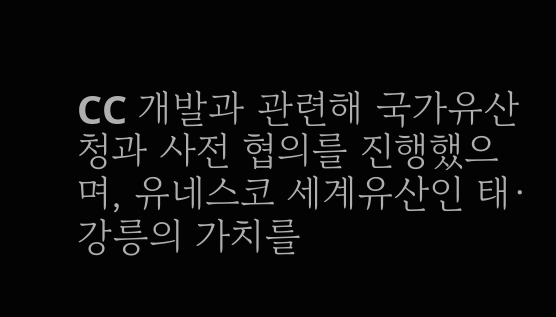CC 개발과 관련해 국가유산청과 사전 협의를 진행했으며, 유네스코 세계유산인 태·강릉의 가치를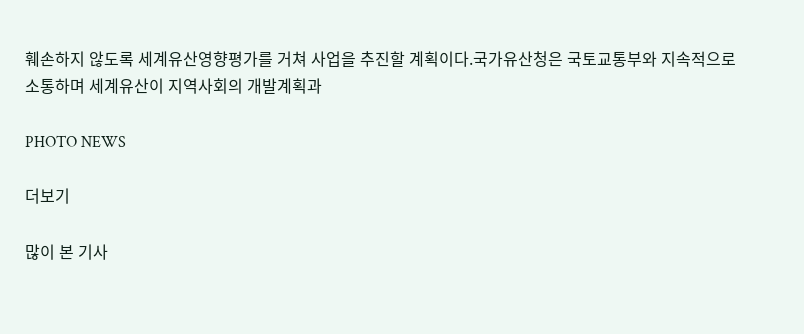훼손하지 않도록 세계유산영향평가를 거쳐 사업을 추진할 계획이다.국가유산청은 국토교통부와 지속적으로 소통하며 세계유산이 지역사회의 개발계획과

PHOTO NEWS

더보기

많이 본 기사